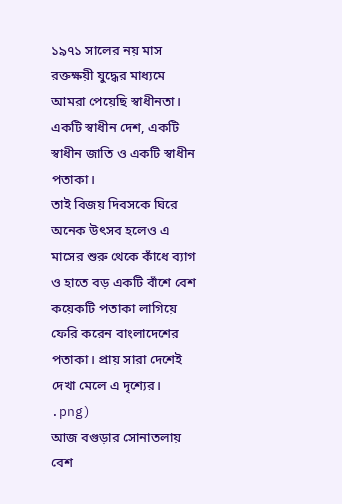১৯৭১ সালের নয় মাস রক্তক্ষয়ী যুদ্ধের মাধ্যমে আমরা পেয়েছি স্বাধীনতা। একটি স্বাধীন দেশ, একটি স্বাধীন জাতি ও একটি স্বাধীন পতাকা।
তাই বিজয় দিবসকে ঘিরে অনেক উৎসব হলেও এ মাসের শুরু থেকে কাঁধে ব্যাগ ও হাতে বড় একটি বাঁশে বেশ কয়েকটি পতাকা লাগিয়ে ফেরি করেন বাংলাদেশের পতাকা। প্রায় সারা দেশেই দেখা মেলে এ দৃশ্যের।
.png)
আজ বগুড়ার সোনাতলায় বেশ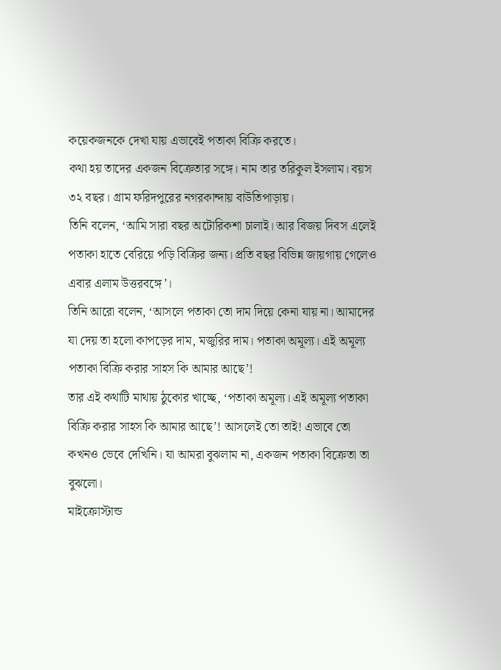কয়েকজনকে দেখা যায় এভাবেই পতাকা বিক্রি করতে।
কথা হয় তাদের একজন বিক্রেতার সঙ্গে। নাম তার তরিকুল ইসলাম। বয়স ৩২ বছর। গ্রাম ফরিদপুরের নগরকান্দায় বাউতিপাড়ায়।
তিনি বলেন, ‘আমি সারা বছর অটোরিকশা চালাই। আর বিজয় দিবস এলেই পতাকা হাতে বেরিয়ে পড়ি বিক্রির জন্য। প্রতি বছর বিভিন্ন জায়গায় গেলেও এবার এলাম উত্তরবঙ্গে’।
তিনি আরো বলেন, ‘আসলে পতাকা তো দাম দিয়ে কেনা যায় না। আমাদের যা দেয় তা হলো কাপড়ের দাম, মজুরির দাম। পতাকা অমূল্য। এই অমূল্য পতাকা বিক্রি করার সাহস কি আমার আছে’!
তার এই কথাটি মাথায় ঠুকোর খাচ্ছে, ‘পতাকা অমূল্য। এই অমূল্য পতাকা বিক্রি করার সাহস কি আমার আছে’! আসলেই তো তাই! এভাবে তো কখনও ভেবে দেখিনি। যা আমরা বুঝলাম না, একজন পতাকা বিক্রেতা তা বুঝলো।
মাইক্রোস্টান্ড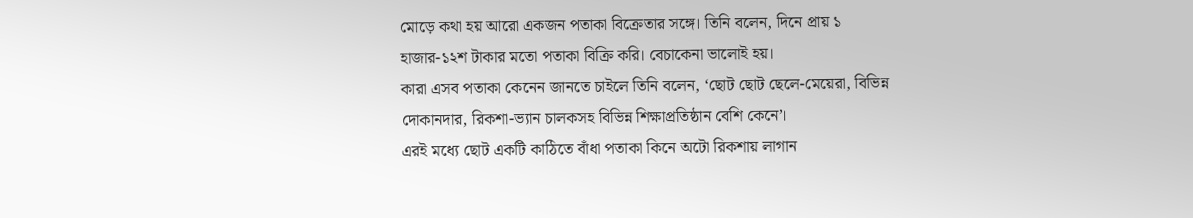মোড়ে কথা হয় আরো একজন পতাকা বিক্রেতার সঙ্গে। তিনি বলেন, দিনে প্রায় ১ হাজার-১২শ টাকার মতো পতাকা বিক্রি করি। বেচাকেনা ভালোই হয়।
কারা এসব পতাকা কেনেন জানতে চাইলে তিনি বলেন, ‘ছোট ছোট ছেলে-মেয়েরা, বিভিন্ন দোকানদার, রিকশা-ভ্যান চালকসহ বিভিন্ন শিক্ষাপ্রতিষ্ঠান বেশি কেনে’।
এরই মধ্যে ছোট একটি কাঠিতে বাঁধা পতাকা কিনে অটো রিকশায় লাগান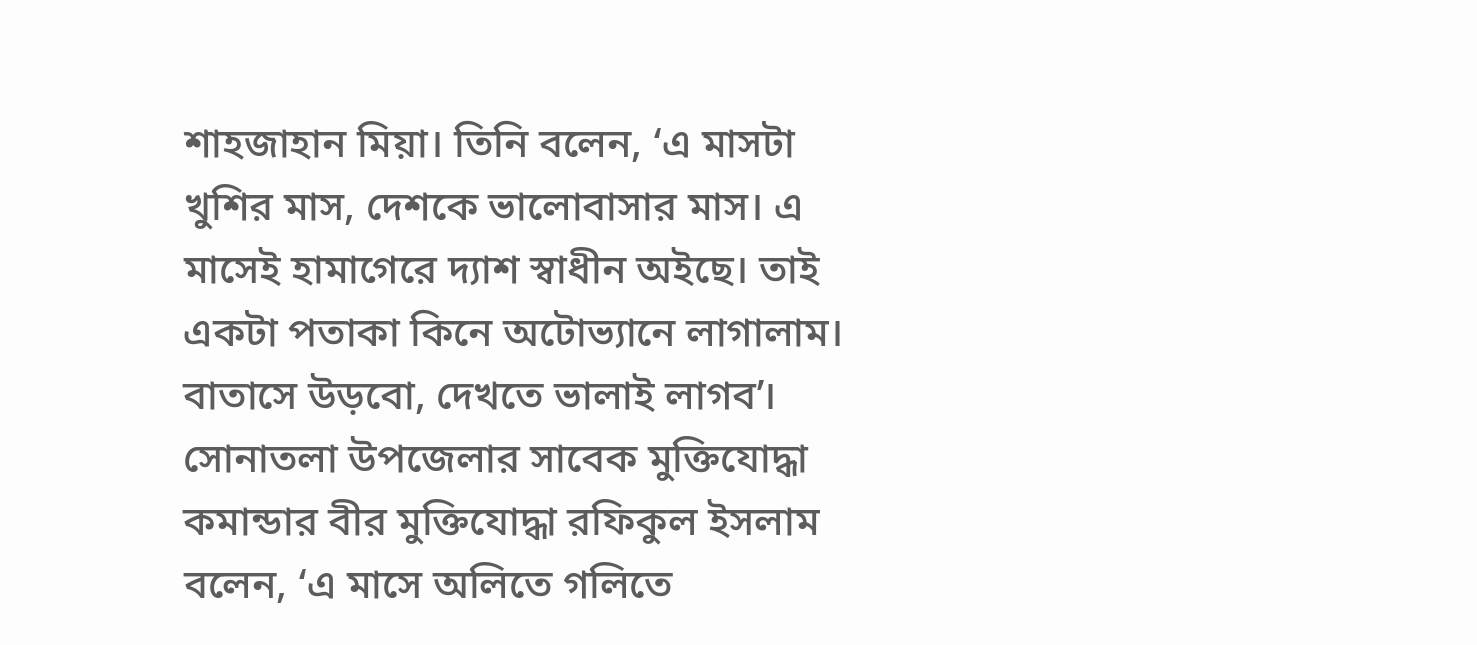শাহজাহান মিয়া। তিনি বলেন, ‘এ মাসটা খুশির মাস, দেশকে ভালোবাসার মাস। এ মাসেই হামাগেরে দ্যাশ স্বাধীন অইছে। তাই একটা পতাকা কিনে অটোভ্যানে লাগালাম। বাতাসে উড়বো, দেখতে ভালাই লাগব’।
সোনাতলা উপজেলার সাবেক মুক্তিযোদ্ধা কমান্ডার বীর মুক্তিযোদ্ধা রফিকুল ইসলাম বলেন, ‘এ মাসে অলিতে গলিতে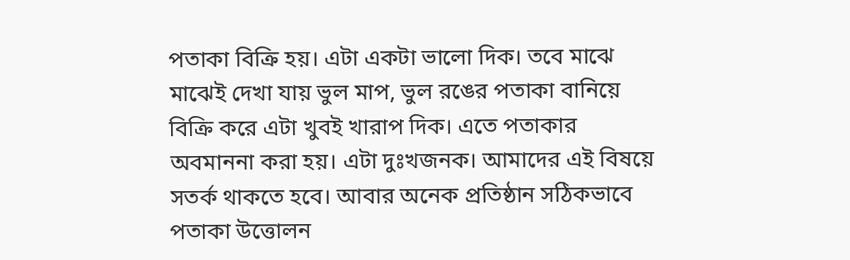পতাকা বিক্রি হয়। এটা একটা ভালো দিক। তবে মাঝে মাঝেই দেখা যায় ভুল মাপ, ভুল রঙের পতাকা বানিয়ে বিক্রি করে এটা খুবই খারাপ দিক। এতে পতাকার অবমাননা করা হয়। এটা দুঃখজনক। আমাদের এই বিষয়ে সতর্ক থাকতে হবে। আবার অনেক প্রতিষ্ঠান সঠিকভাবে পতাকা উত্তোলন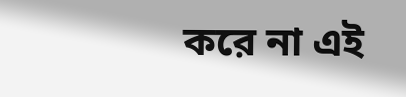করে না এই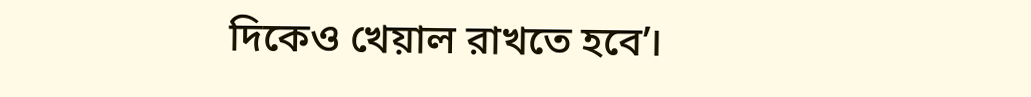দিকেও খেয়াল রাখতে হবে’।